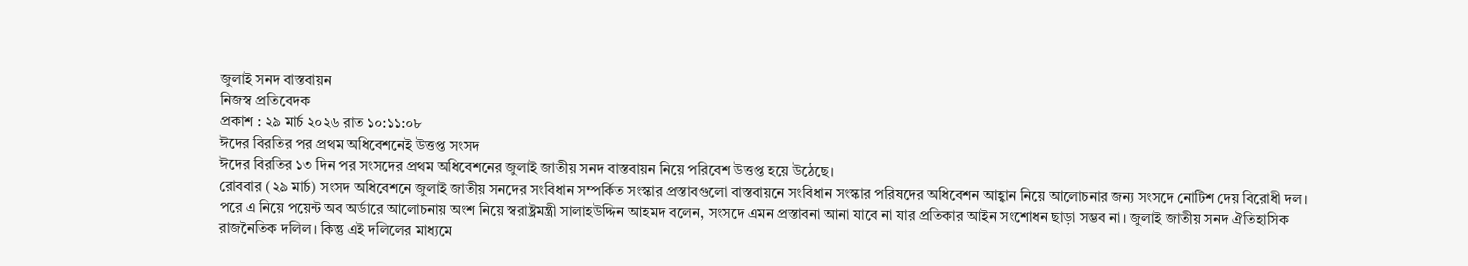জুলাই সনদ বাস্তবায়ন
নিজস্ব প্রতিবেদক
প্রকাশ : ২৯ মার্চ ২০২৬ রাত ১০:১১:০৮
ঈদের বিরতির পর প্রথম অধিবেশনেই উত্তপ্ত সংসদ
ঈদের বিরতির ১৩ দিন পর সংসদের প্রথম অধিবেশনের জুলাই জাতীয় সনদ বাস্তবায়ন নিয়ে পরিবেশ উত্তপ্ত হয়ে উঠেছে।
রোববার (২৯ মার্চ) সংসদ অধিবেশনে জুলাই জাতীয় সনদের সংবিধান সম্পর্কিত সংস্কার প্রস্তাবগুলো বাস্তবায়নে সংবিধান সংস্কার পরিষদের অধিবেশন আহ্বান নিয়ে আলোচনার জন্য সংসদে নোটিশ দেয় বিরোধী দল।
পরে এ নিয়ে পয়েন্ট অব অর্ডারে আলোচনায় অংশ নিয়ে স্বরাষ্ট্রমন্ত্রী সালাহউদ্দিন আহমদ বলেন, সংসদে এমন প্রস্তাবনা আনা যাবে না যার প্রতিকার আইন সংশোধন ছাড়া সম্ভব না। জুলাই জাতীয় সনদ ঐতিহাসিক রাজনৈতিক দলিল। কিন্তু এই দলিলের মাধ্যমে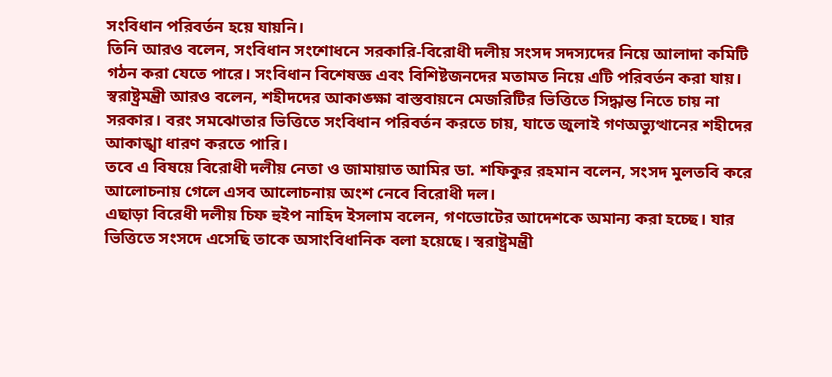সংবিধান পরিবর্তন হয়ে যায়নি।
তিনি আরও বলেন, সংবিধান সংশোধনে সরকারি-বিরোধী দলীয় সংসদ সদস্যদের নিয়ে আলাদা কমিটি গঠন করা যেতে পারে। সংবিধান বিশেষজ্ঞ এবং বিশিষ্টজনদের মতামত নিয়ে এটি পরিবর্তন করা যায়।
স্বরাষ্ট্রমন্ত্রী আরও বলেন, শহীদদের আকাঙ্ক্ষা বাস্তবায়নে মেজরিটির ভিত্তিতে সিদ্ধান্ত নিতে চায় না সরকার। বরং সমঝোতার ভিত্তিতে সংবিধান পরিবর্তন করতে চায়, যাতে জুলাই গণঅভ্যুত্থানের শহীদের আকাঙ্খা ধারণ করতে পারি।
তবে এ বিষয়ে বিরোধী দলীয় নেতা ও জামায়াত আমির ডা. শফিকুর রহমান বলেন, সংসদ মুলতবি করে আলোচনায় গেলে এসব আলোচনায় অংশ নেবে বিরোধী দল।
এছাড়া বিরেধী দলীয় চিফ হুইপ নাহিদ ইসলাম বলেন, গণভোটের আদেশকে অমান্য করা হচ্ছে। যার ভিত্তিতে সংসদে এসেছি তাকে অসাংবিধানিক বলা হয়েছে। স্বরাষ্ট্রমন্ত্রী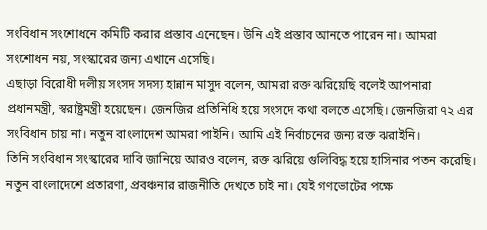সংবিধান সংশোধনে কমিটি করার প্রস্তাব এনেছেন। উনি এই প্রস্তাব আনতে পারেন না। আমরা সংশোধন নয়, সংস্কারের জন্য এখানে এসেছি।
এছাড়া বিরোধী দলীয় সংসদ সদস্য হান্নান মাসুদ বলেন, আমরা রক্ত ঝরিয়েছি বলেই আপনারা প্রধানমন্ত্রী, স্বরাষ্ট্রমন্ত্রী হয়েছেন। জেনজির প্রতিনিধি হয়ে সংসদে কথা বলতে এসেছি। জেনজিরা ৭২ এর সংবিধান চায় না। নতুন বাংলাদেশ আমরা পাইনি। আমি এই নির্বাচনের জন্য রক্ত ঝরাইনি।
তিনি সংবিধান সংস্কারের দাবি জানিয়ে আরও বলেন, রক্ত ঝরিয়ে গুলিবিদ্ধ হয়ে হাসিনার পতন করেছি। নতুন বাংলাদেশে প্রতারণা, প্রবঞ্চনার রাজনীতি দেখতে চাই না। যেই গণভোটের পক্ষে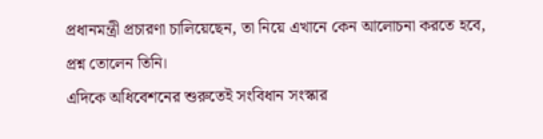প্রধানমন্ত্রী প্রচারণা চালিয়েছেন, তা নিয়ে এখানে কেন আলোচনা করতে হবে, প্রশ্ন তোলেন তিনি।
এদিকে অধিবেশনের শুরুতেই সংবিধান সংস্কার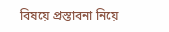বিষয়ে প্রস্তাবনা নিয়ে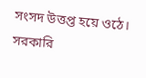সংসদ উত্তপ্ত হয়ে ওঠে। সরকারি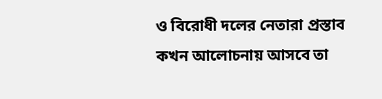ও বিরোধী দলের নেতারা প্রস্তাব কখন আলোচনায় আসবে তা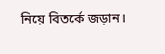নিয়ে বিতর্কে জড়ান।